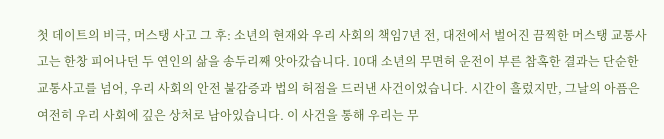첫 데이트의 비극, 머스탱 사고 그 후: 소년의 현재와 우리 사회의 책임7년 전, 대전에서 벌어진 끔찍한 머스탱 교통사고는 한창 피어나던 두 연인의 삶을 송두리째 앗아갔습니다. 10대 소년의 무면허 운전이 부른 참혹한 결과는 단순한 교통사고를 넘어, 우리 사회의 안전 불감증과 법의 허점을 드러낸 사건이었습니다. 시간이 흘렀지만, 그날의 아픔은 여전히 우리 사회에 깊은 상처로 남아있습니다. 이 사건을 통해 우리는 무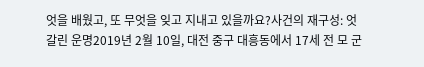엇을 배웠고, 또 무엇을 잊고 지내고 있을까요?사건의 재구성: 엇갈린 운명2019년 2월 10일, 대전 중구 대흥동에서 17세 전 모 군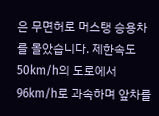은 무면허로 머스탱 승용차를 몰았습니다. 제한속도 50km/h의 도로에서 96km/h로 과속하며 앞차를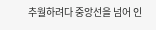추월하려다 중앙선을 넘어 인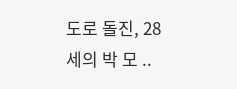도로 돌진, 28세의 박 모 ..